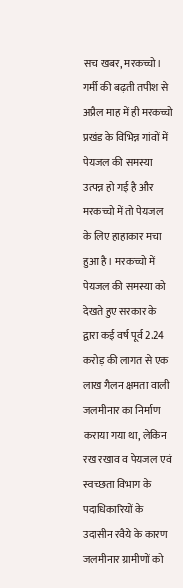सच खबर, मरकच्चो। गर्मी की बढ़ती तपीश से अप्रैल माह में ही मरकच्चो प्रखंड के विभिन्न गांवों में पेयजल की समस्या उत्पन्न हो गई है और मरकच्चो में तो पेयजल के लिए हाहाकार मचा हुआ है। मरकच्चो में पेयजल की समस्या को देखते हुए सरकार के द्वारा कई वर्ष पूर्व 2.24 करोड़ की लागत से एक लाख गैलन क्षमता वाली जलमीनार का निर्माण कराया गया था, लेकिन रख रखाव व पेयजल एवं स्वच्छता विभाग के पदाधिकारियों के उदासीन रवैये के कारण जलमीनार ग्रामीणों को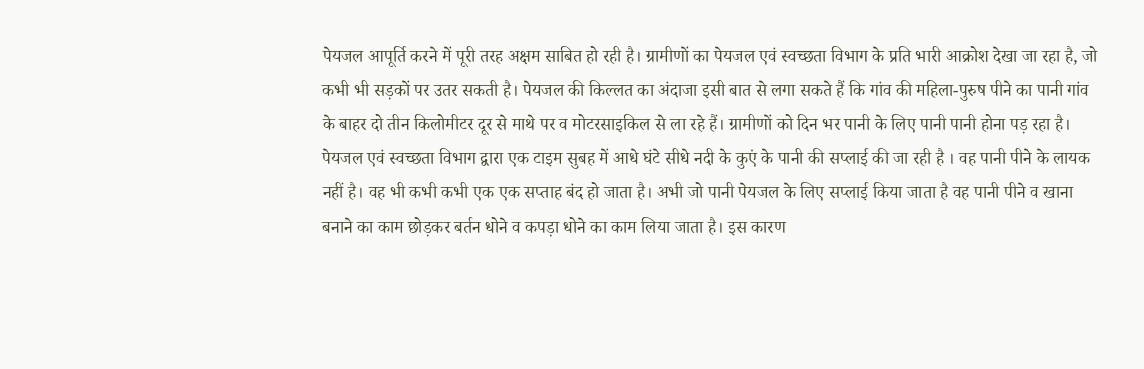पेयजल आपूर्ति करने में पूरी तरह अक्षम साबित हो रही है। ग्रामीणों का पेयजल एवं स्वच्छता विभाग के प्रति भारी आक्रोश देखा जा रहा है, जो कभी भी सड़कों पर उतर सकती है। पेयजल की किल्लत का अंदाजा इसी बात से लगा सकते हैं कि गांव की महिला-पुरुष पीने का पानी गांव के बाहर दो तीन किलोमीटर दूर से माथे पर व मोटरसाइकिल से ला रहे हैं। ग्रामीणों को दिन भर पानी के लिए पानी पानी होना पड़ रहा है। पेयजल एवं स्वच्छता विभाग द्वारा एक टाइम सुबह में आधे घंटे सीधे नदी के कुएं के पानी की सप्लाई की जा रही है । वह पानी पीने के लायक नहीं है। वह भी कभी कभी एक एक सप्ताह बंद हो जाता है। अभी जो पानी पेयजल के लिए सप्लाई किया जाता है वह पानी पीने व खाना बनाने का काम छोड़कर बर्तन धोने व कपड़ा धोने का काम लिया जाता है। इस कारण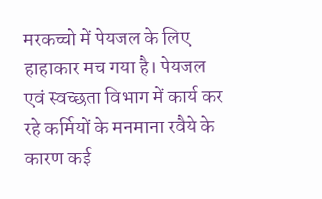मरकच्चो में पेयजल के लिए हाहाकार मच गया है। पेयजल एवं स्वच्छता विभाग में कार्य कर रहे कर्मियों के मनमाना रवैये के कारण कई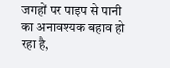जगहों पर पाइप से पानी का अनावश्यक बहाव हो रहा है,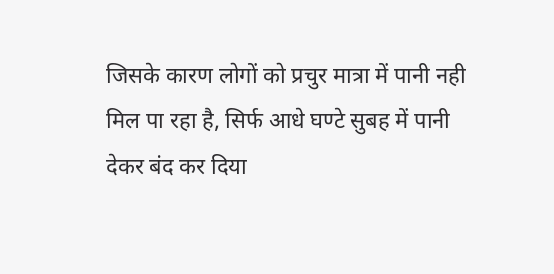जिसके कारण लोगों को प्रचुर मात्रा में पानी नही मिल पा रहा है, सिर्फ आधे घण्टे सुबह में पानी देकर बंद कर दिया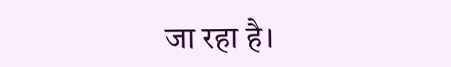जा रहा है।